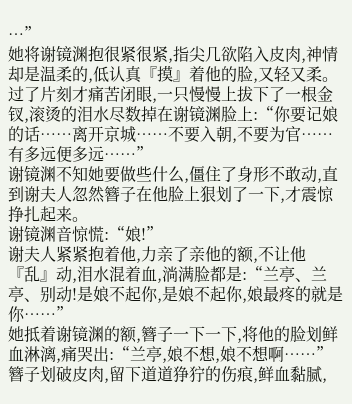…”
她将谢镜渊抱很紧很紧,指尖几欲陷入皮肉,神情却是温柔的,低认真『摸』着他的脸,又轻又柔。过了片刻才痛苦闭眼,一只慢慢上拔下了一根金钗,滚烫的泪水尽数掉在谢镜渊脸上:“你要记娘的话……离开京城……不要入朝,不要为官……有多远便多远……”
谢镜渊不知她要做些什么,僵住了身形不敢动,直到谢夫人忽然簪子在他脸上狠划了一下,才震惊挣扎起来。
谢镜渊音惊慌:“娘!”
谢夫人紧紧抱着他,力亲了亲他的额,不让他『乱』动,泪水混着血,淌满脸都是:“兰亭、兰亭、别动!是娘不起你,是娘不起你,娘最疼的就是你……”
她抵着谢镜渊的额,簪子一下一下,将他的脸划鲜血淋漓,痛哭出:“兰亭,娘不想,娘不想啊……”
簪子划破皮肉,留下道道狰狞的伤痕,鲜血黏腻,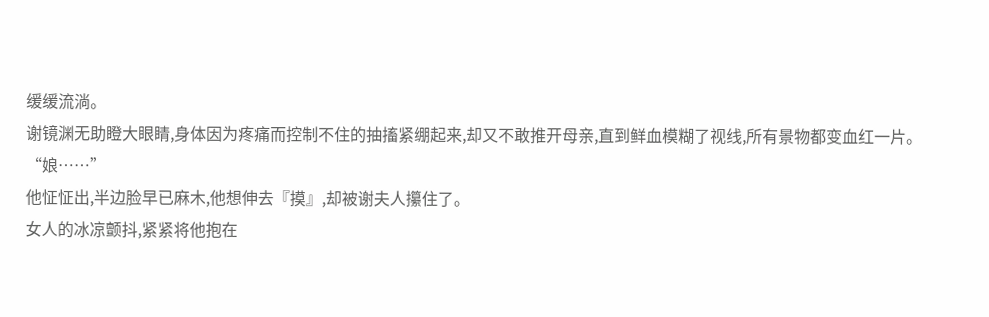缓缓流淌。
谢镜渊无助瞪大眼睛,身体因为疼痛而控制不住的抽搐紧绷起来,却又不敢推开母亲,直到鲜血模糊了视线,所有景物都变血红一片。
“娘……”
他怔怔出,半边脸早已麻木,他想伸去『摸』,却被谢夫人攥住了。
女人的冰凉颤抖,紧紧将他抱在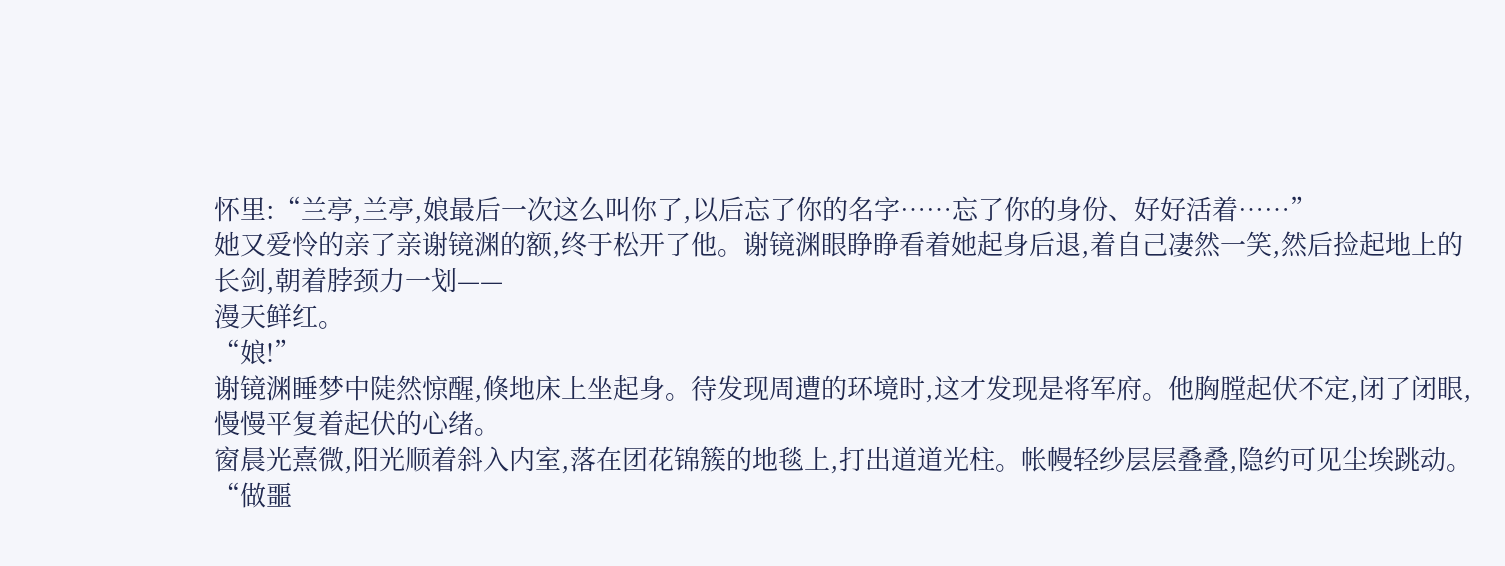怀里:“兰亭,兰亭,娘最后一次这么叫你了,以后忘了你的名字……忘了你的身份、好好活着……”
她又爱怜的亲了亲谢镜渊的额,终于松开了他。谢镜渊眼睁睁看着她起身后退,着自己凄然一笑,然后捡起地上的长剑,朝着脖颈力一划——
漫天鲜红。
“娘!”
谢镜渊睡梦中陡然惊醒,倏地床上坐起身。待发现周遭的环境时,这才发现是将军府。他胸膛起伏不定,闭了闭眼,慢慢平复着起伏的心绪。
窗晨光熹微,阳光顺着斜入内室,落在团花锦簇的地毯上,打出道道光柱。帐幔轻纱层层叠叠,隐约可见尘埃跳动。
“做噩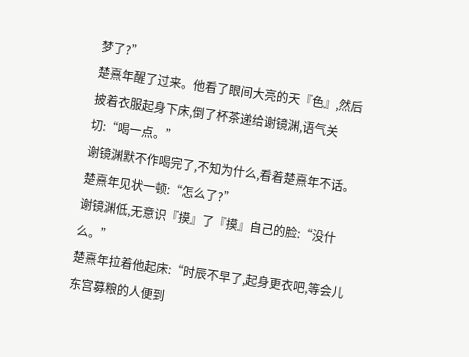梦了?”
楚熹年醒了过来。他看了眼间大亮的天『色』,然后披着衣服起身下床,倒了杯茶递给谢镜渊,语气关切:“喝一点。”
谢镜渊默不作喝完了,不知为什么,看着楚熹年不话。
楚熹年见状一顿:“怎么了?”
谢镜渊低,无意识『摸』了『摸』自己的脸:“没什么。”
楚熹年拉着他起床:“时辰不早了,起身更衣吧,等会儿东宫募粮的人便到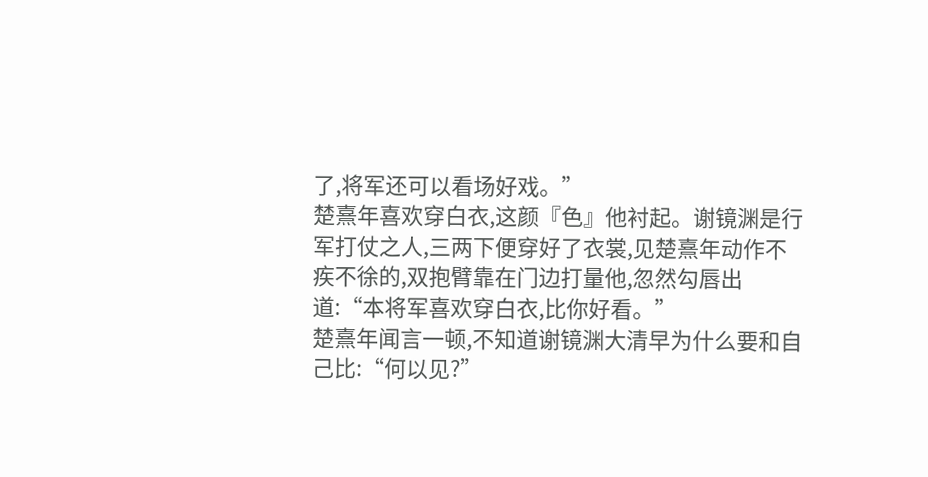了,将军还可以看场好戏。”
楚熹年喜欢穿白衣,这颜『色』他衬起。谢镜渊是行军打仗之人,三两下便穿好了衣裳,见楚熹年动作不疾不徐的,双抱臂靠在门边打量他,忽然勾唇出道:“本将军喜欢穿白衣,比你好看。”
楚熹年闻言一顿,不知道谢镜渊大清早为什么要和自己比:“何以见?”